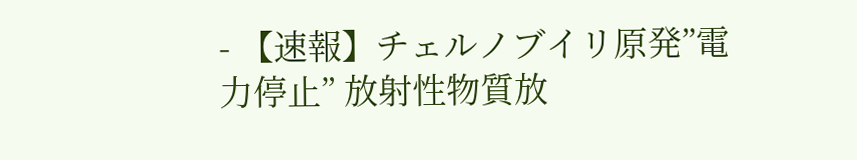- 【速報】チェルノブイリ原発”電力停止” 放射性物質放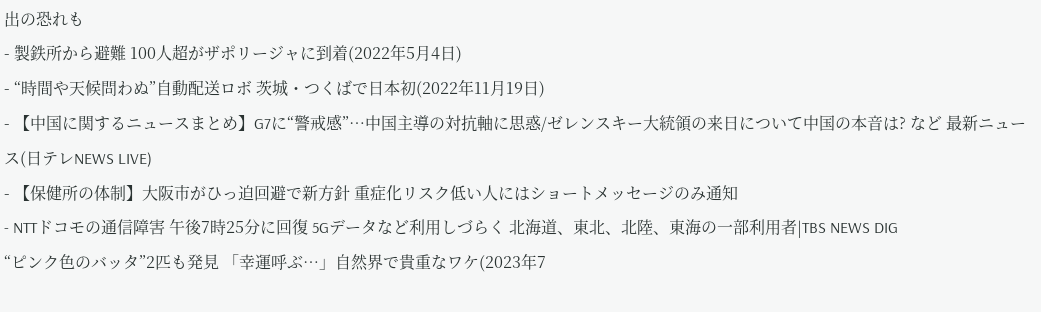出の恐れも
- 製鉄所から避難 100人超がザポリージャに到着(2022年5月4日)
- “時間や天候問わぬ”自動配送ロボ 茨城・つくばで日本初(2022年11月19日)
- 【中国に関するニュースまとめ】G7に“警戒感”…中国主導の対抗軸に思惑/ゼレンスキー大統領の来日について中国の本音は? など 最新ニュース(日テレNEWS LIVE)
- 【保健所の体制】大阪市がひっ迫回避で新方針 重症化リスク低い人にはショートメッセージのみ通知
- NTTドコモの通信障害 午後7時25分に回復 5Gデータなど利用しづらく 北海道、東北、北陸、東海の一部利用者|TBS NEWS DIG
“ピンク色のバッタ”2匹も発見 「幸運呼ぶ…」自然界で貴重なワケ(2023年7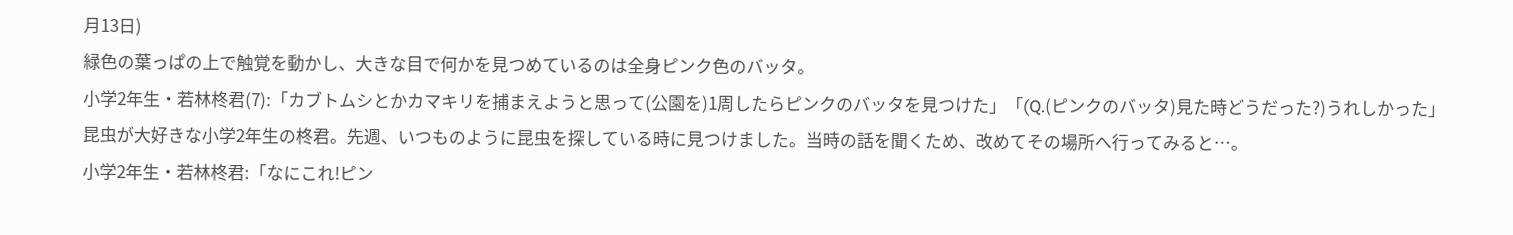月13日)
緑色の葉っぱの上で触覚を動かし、大きな目で何かを見つめているのは全身ピンク色のバッタ。
小学2年生・若林柊君(7):「カブトムシとかカマキリを捕まえようと思って(公園を)1周したらピンクのバッタを見つけた」「(Q.(ピンクのバッタ)見た時どうだった?)うれしかった」
昆虫が大好きな小学2年生の柊君。先週、いつものように昆虫を探している時に見つけました。当時の話を聞くため、改めてその場所へ行ってみると…。
小学2年生・若林柊君:「なにこれ!ピン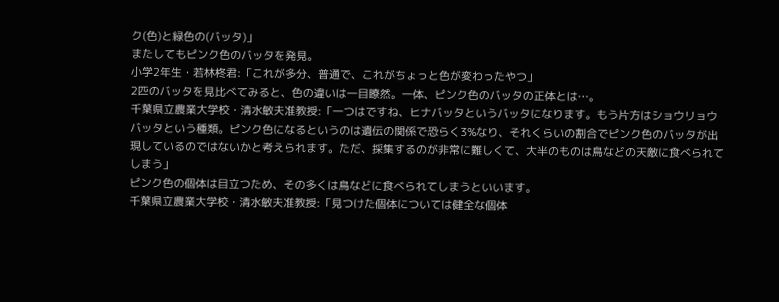ク(色)と緑色の(バッタ)」
またしてもピンク色のバッタを発見。
小学2年生・若林柊君:「これが多分、普通で、これがちょっと色が変わったやつ」
2匹のバッタを見比べてみると、色の違いは一目瞭然。一体、ピンク色のバッタの正体とは…。
千葉県立農業大学校・清水敏夫准教授:「一つはですね、ヒナバッタというバッタになります。もう片方はショウリョウバッタという種類。ピンク色になるというのは遺伝の関係で恐らく3%なり、それくらいの割合でピンク色のバッタが出現しているのではないかと考えられます。ただ、採集するのが非常に難しくて、大半のものは鳥などの天敵に食べられてしまう」
ピンク色の個体は目立つため、その多くは鳥などに食べられてしまうといいます。
千葉県立農業大学校・清水敏夫准教授:「見つけた個体については健全な個体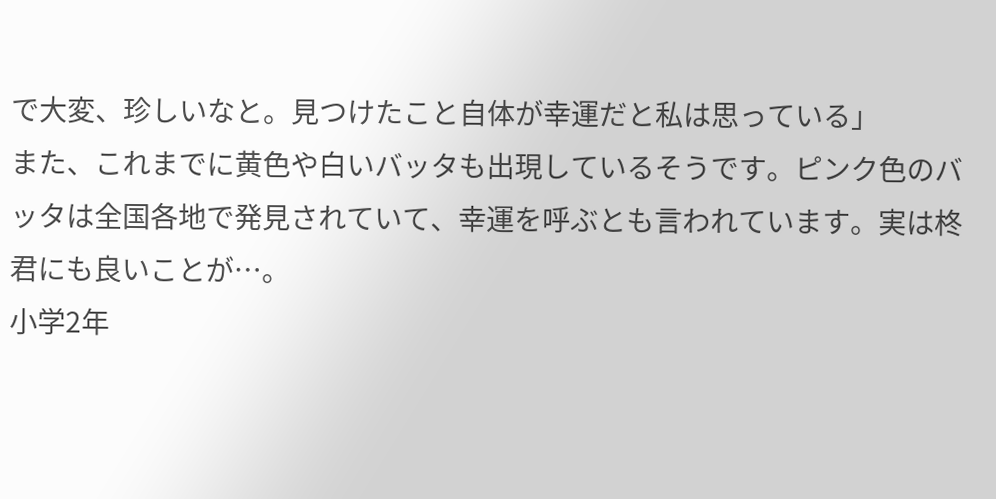で大変、珍しいなと。見つけたこと自体が幸運だと私は思っている」
また、これまでに黄色や白いバッタも出現しているそうです。ピンク色のバッタは全国各地で発見されていて、幸運を呼ぶとも言われています。実は柊君にも良いことが…。
小学2年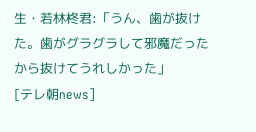生・若林柊君:「うん、歯が抜けた。歯がグラグラして邪魔だったから抜けてうれしかった」
[テレ朝news]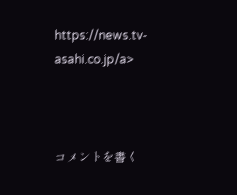https://news.tv-asahi.co.jp/a>



コメントを書く